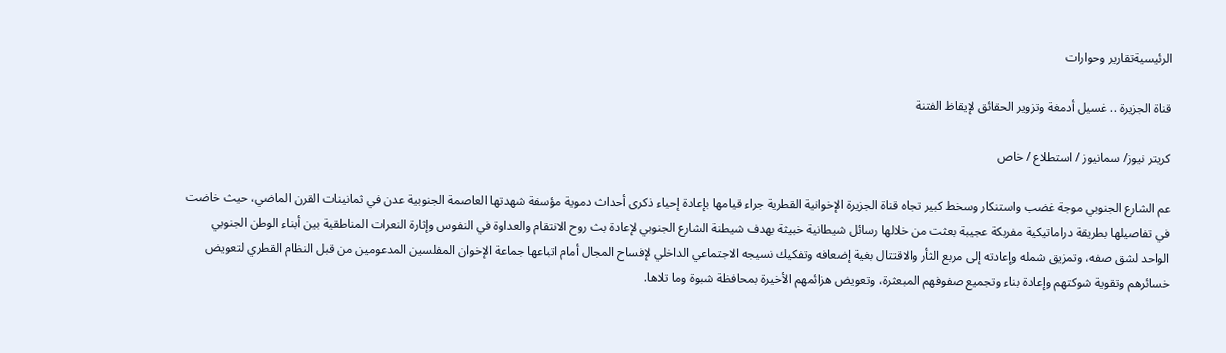الرئيسيةتقارير وحوارات

قناة الجزيرة .. غسيل أدمغة وتزوير الحقائق لإيقاظ الفتنة

كريتر نيوز/ سمانيوز / استطلاع / خاص

عم الشارع الجنوبي موجة غضب واستنكار وسخط كبير تجاه قناة الجزيرة الإخوانية القطرية جراء قيامها بإعادة إحياء ذكرى أحداث دموية مؤسفة شهدتها العاصمة الجنوبية عدن في ثمانينات القرن الماضي، حيث خاضت في تفاصيلها بطريقة دراماتيكية مفربكة عجيبة بعثت من خلالها رسائل شيطانية خبيثة بهدف شيطنة الشارع الجنوبي لإعادة بث روح الانتقام والعداوة في النفوس وإثارة النعرات المناطقية بين أبناء الوطن الجنوبي الواحد لشق صفه، وتمزيق شمله وإعادته إلى مربع الثأر والاقتتال بغية إضعافه وتفكيك نسيجه الاجتماعي الداخلي لإفساح المجال أمام اتباعها جماعة الإخوان المفلسين المدعومين من قبل النظام القطري لتعويض خسائرهم وتقوية شوكتهم وإعادة بناء وتجميع صفوفهم المبعثرة، وتعويض هزائمهم الأخيرة بمحافظة شبوة وما تلاها.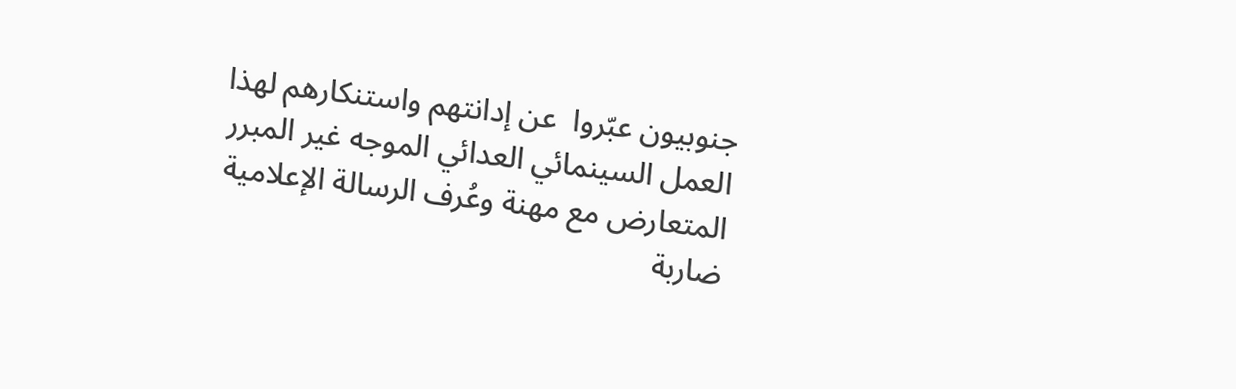جنوبيون عبّروا  عن إدانتهم واستنكارهم لهذا العمل السينمائي العدائي الموجه غير المبرر المتعارض مع مهنة وعُرف الرسالة الإعلامية ضاربة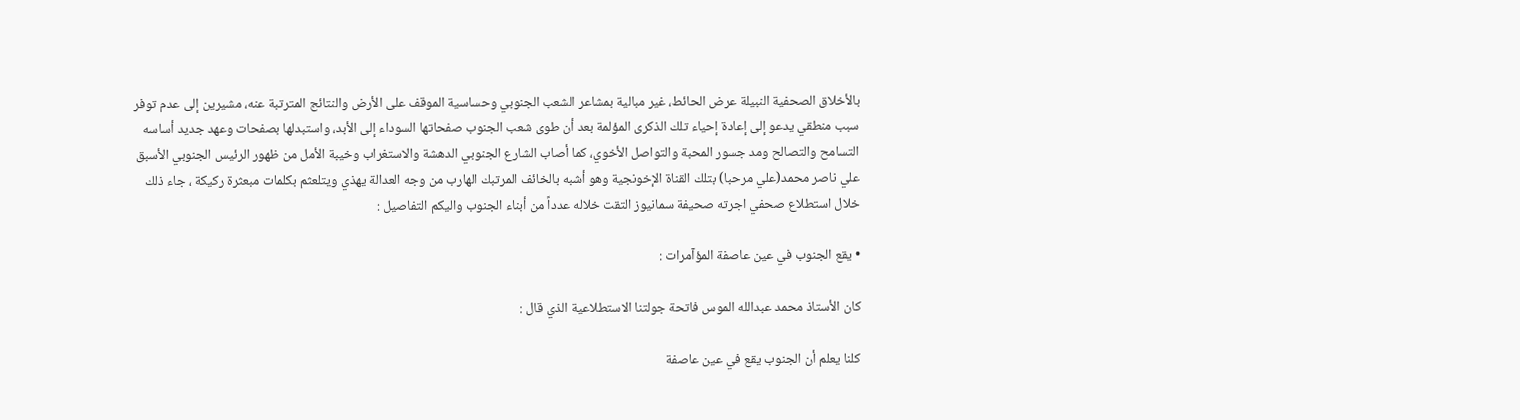بالأخلاق الصحفية النبيلة عرض الحائط، غير مبالية بمشاعر الشعب الجنوبي وحساسية الموقف على الأرض والنتائج المترتبة عنه، مشيرين إلى عدم توفر سبب منطقي يدعو إلى إعادة إحياء تلك الذكرى المؤلمة بعد أن طوى شعب الجنوب صفحاتها السوداء إلى الأبد، واستبدلها بصفحات وعهد جديد أساسه التسامح والتصالح ومد جسور المحبة والتواصل الأخوي، كما أصاب الشارع الجنوبي الدهشة والاستغراب وخيبة الأمل من ظهور الرئيس الجنوبي الأسبق علي ناصر محمد(علي مرحبا) بتلك القناة الإخونجية وهو أشبه بالخائف المرتبك الهارب من وجه العدالة يهذي ويتلعثم بكلمات مبعثرة ركيكة ، جاء ذلك خلال استطلاع صحفي اجرته صحيفة سمانيوز التقت خلاله عدداً من أبناء الجنوب واليكم التفاصيل :

• يقع الجنوب في عين عاصفة المؤآمرات :

كان الأستاذ محمد عبدالله الموس فاتحة جولتنا الاستطلاعية الذي قال :

كلنا يعلم أن الجنوب يقع في عين عاصفة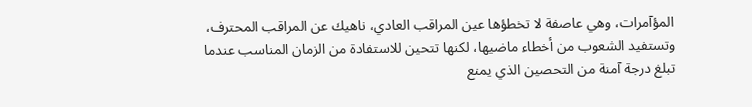المؤآمرات، وهي عاصفة لا تخطؤها عين المراقب العادي، ناهيك عن المراقب المحترف، وتستفيد الشعوب من أخطاء ماضيها، لكنها تتحين للاستفادة من الزمان المناسب عندما تبلغ درجة آمنة من التحصين الذي يمنع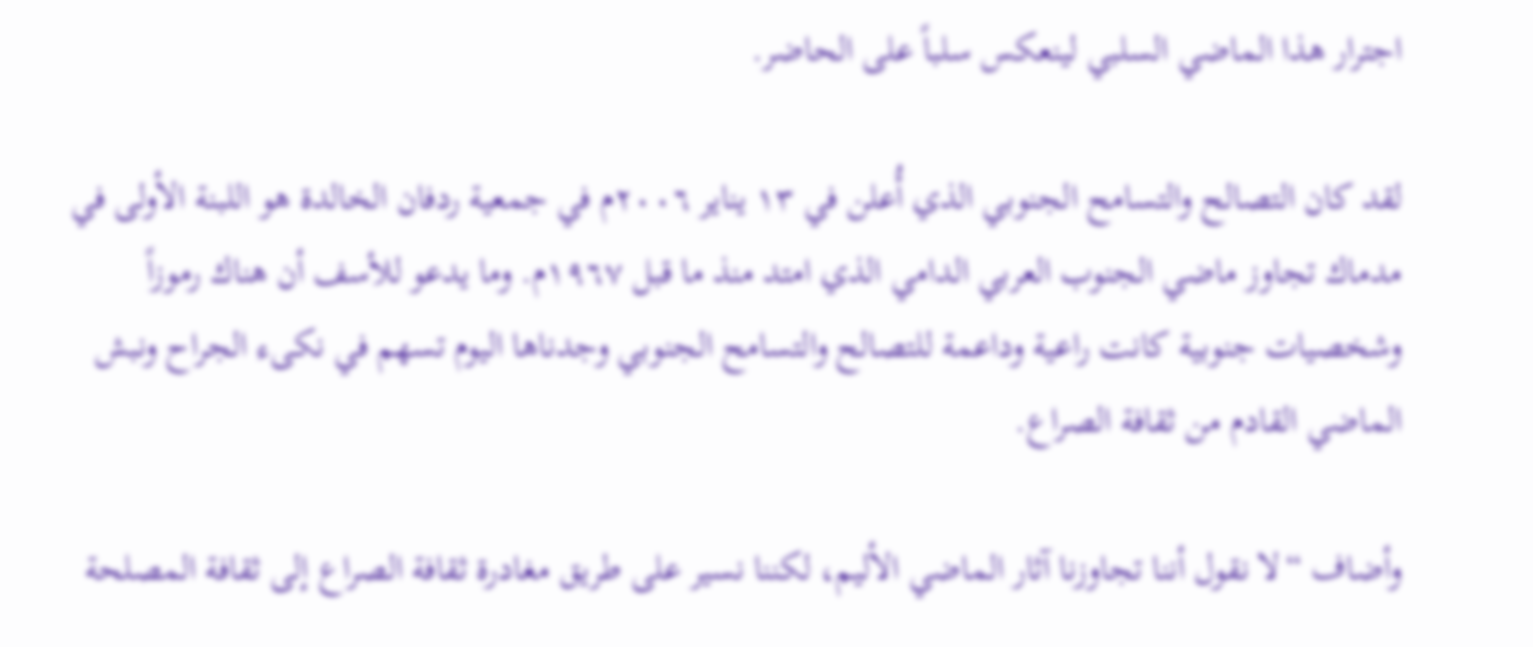اجترار هذا الماضي السلبي لينعكس سلباً على الحاضر.

لقد كان التصالح والتسامح الجنوبي الذي أُعلن في ١٣ يناير ٢٠٠٦م في جمعية ردفان الخالدة هو اللبنة الأولى في مدماك تجاوز ماضي الجنوب العربي الدامي الذي امتد منذ ما قبل ١٩٦٧م. وما يدعو للأسف أن هناك رموزاً وشخصيات جنوبية كانت راعية وداعمة للتصالح والتسامح الجنوبي وجدناها اليوم تسهم في نكىء الجراح ونبش الماضي القادم من ثقافة الصراع.

وأضاف “لا نقول أننا تجاوزنا آثار الماضي الأليم، لكننا نسير على طريق مغادرة ثقافة الصراع إلى ثقافة المصلحة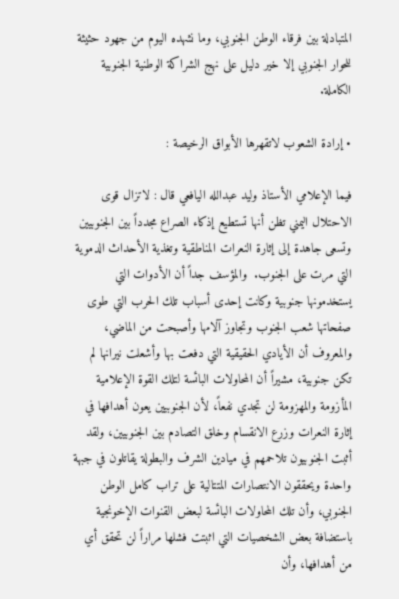المتبادلة بين فرقاء الوطن الجنوبي، وما نشهده اليوم من جهود حثيثة للحوار الجنوبي إلا خير دليل على نهج الشراكة الوطنية الجنوبية الكاملة.

• إرادة الشعوب لاتقهرها الأبواق الرخيصة :

فيما الإعلامي الأستاذ وليد عبدالله اليافعي قال : لاتزال قوى الاحتلال اليمني تظن أنها تستطيع إذكاء الصراع مجدداً بين الجنوبيين وتسعى جاهدة إلى إثارة النعرات المناطقية وتغذية الأحداث الدموية التي مرت على الجنوب.  والمؤسف جداً أن الأدوات التي يستخدمونها جنوبية وكانت إحدى أسباب تلك الحرب التي طوى صفحاتها شعب الجنوب وتجاوز آلامها وأصبحت من الماضي، والمعروف أن الأيادي الحقيقية التي دفعت بها وأشعلت نيرانها لم تكن جنوبية، مشيراً أن المحاولات البائسة لتلك القوة الإعلامية المأزومة والمهزومة لن تجدي نفعاً، لأن الجنوبيين يعون أهدافها في إثارة النعرات وزرع الانقسام وخلق التصادم بين الجنوبيين، ولقد أثبت الجنوبيون تلاحمهم في ميادين الشرف والبطولة يقاتلون في جبهة واحدة ويحققون الانتصارات المتتالية على تراب كامل الوطن الجنوبي، وأن تلك المحاولات البائسة لبعض القنوات الإخونجية باستضافة بعض الشخصيات التي اثبتت فشلها مراراً لن تحقق أي من أهدافها، وأن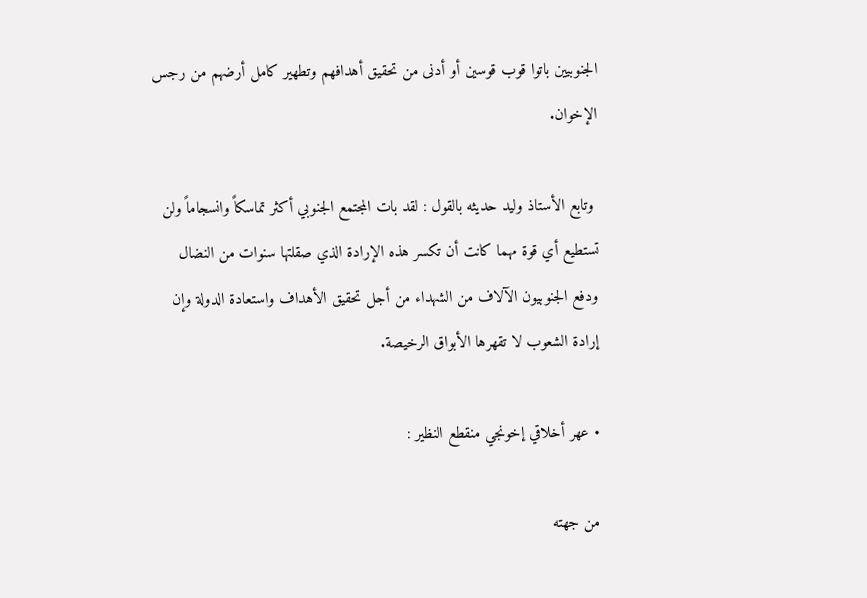الجنوبيين باتوا قوب قوسين أو أدنى من تحقيق أهدافهم وتطهير كامل أرضهم من رجس الإخوان.

 وتابع الأستاذ وليد حديثه بالقول : لقد بات المجتمع الجنوبي أكثر تماسكاً وانسجاماً ولن تستطيع أي قوة مهما كانت أن تكسر هذه الإرادة الذي صقلتها سنوات من النضال ودفع الجنوبيون الآلاف من الشهداء من أجل تحقيق الأهداف واستعادة الدولة وإن إرادة الشعوب لا تقهرها الأبواق الرخيصة.

• عهر أخلاقي إخونجي منقطع النظير :

من جهته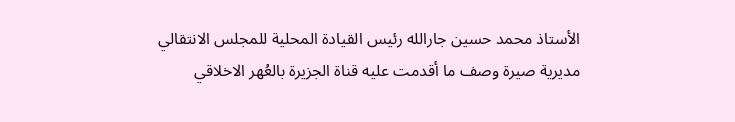الأستاذ محمد حسين جارالله رئيس القيادة المحلية للمجلس الانتقالي مديرية صيرة وصف ما أقدمت عليه قناة الجزيرة بالعُهر الاخلاقي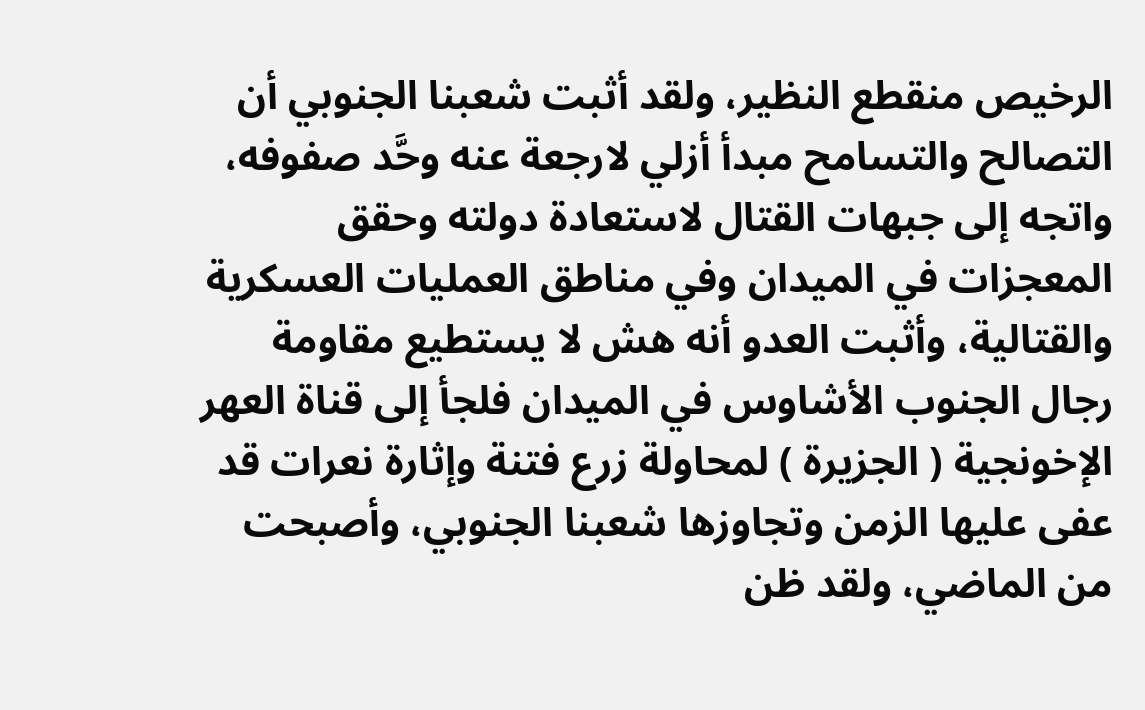الرخيص منقطع النظير، ولقد أثبت شعبنا الجنوبي أن التصالح والتسامح مبدأ أزلي لارجعة عنه وحَّد صفوفه، واتجه إلى جبهات القتال لاستعادة دولته وحقق المعجزات في الميدان وفي مناطق العمليات العسكرية والقتالية، وأثبت العدو أنه هش لا يستطيع مقاومة رجال الجنوب الأشاوس في الميدان فلجأ إلى قناة العهر الإخونجية ( الجزيرة ) لمحاولة زرع فتنة وإثارة نعرات قد عفى عليها الزمن وتجاوزها شعبنا الجنوبي، وأصبحت من الماضي، ولقد ظن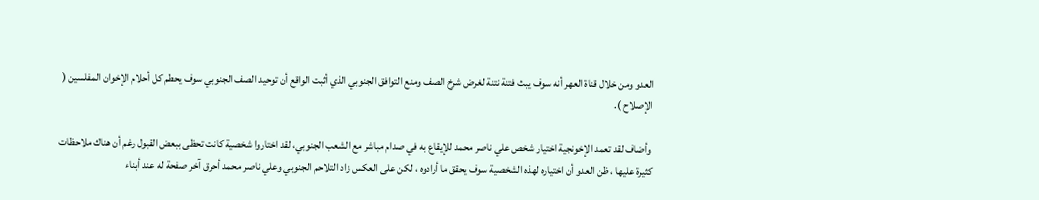العدو ومن خلال قناة العهر أنه سوف يبث فتنة نتنة لغرض شرخ الصف ومنع التوافق الجنوبي الذي أثبت الواقع أن توحيد الصف الجنوبي سوف يحطم كل أحلام الإخوان المفلسين ( الإصلاح ).

 وأضاف لقد تعمد الإخونجية اختيار شخص علي ناصر محمد للإيقاع به في صدام مباشر مع الشعب الجنوبي، لقد اختاروا شخصية كانت تحظى ببعض القبول رغم أن هناك ملاحظات كثيرة عليها ، ظن العدو أن اختياره لهذه الشخصية سوف يحقق ما أرادوه ، لكن على العكس زاد التلاحم الجنوبي وعلي ناصر محمد أحرق آخر صفحة له عند أبناء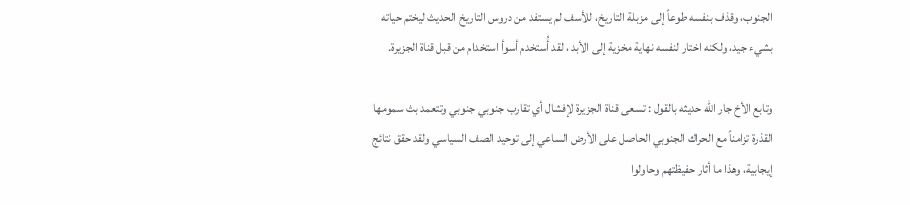الجنوب، وقذف بنفسه طوعاً إلى مزبلة التاريخ، للأسف لم يستفد من دروس التاريخ الحديث ليختم حياته بشيء جيد، ولكنه اختار لنفسه نهاية مخزية إلى الأبد ، لقد أُستخدم أسوأ استخدام من قبل قناة الجزيرة.

وتابع الأخ جار الله حديثه بالقول : تسعى قناة الجزيرة لإفشال أي تقارب جنوبي جنوبي وتتعمد بث سمومها القذرة تزامناً مع الحراك الجنوبي الحاصل على الأرض الساعي إلى توحيد الصف السياسي ولقد حقق نتائج إيجابية، وهذا ما أثار حفيظتهم وحاولوا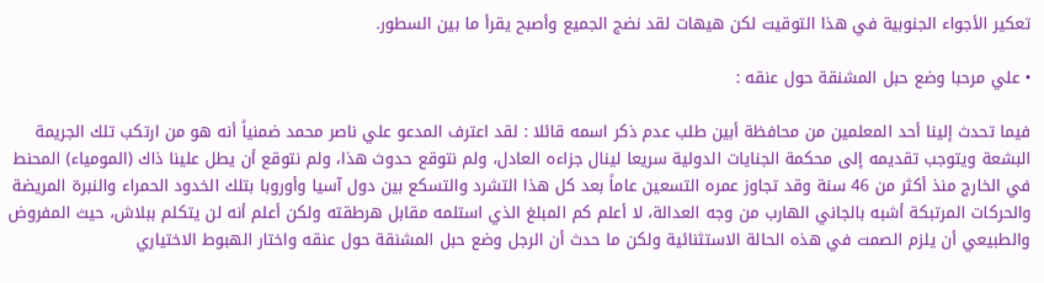تعكير الأجواء الجنوبية في هذا التوقيت لكن هيهات لقد نضج الجميع وأصبح يقرأ ما بين السطور.

• علي مرحبا وضع حبل المشنقة حول عنقه :

فيما تحدث إلينا أحد المعلمين من محافظة أبين طلب عدم ذكر اسمه قائلا : لقد اعترف المدعو علي ناصر محمد ضمنياً أنه هو من ارتكب تلك الجريمة البشعة ويتوجب تقديمه إلى محكمة الجنايات الدولية سريعا لينال جزاءه العادل، ولم نتوقع حدوث هذا، ولم نتوقع أن يطل علينا ذاك (المومياء) المحنط في الخارج منذ أكثر من 46 سنة وقد تجاوز عمره التسعين عاماً بعد كل هذا التشرد والتسكع بين دول آسيا وأوروبا بتلك الخدود الحمراء والنبرة المريضة والحركات المرتبكة أشبه بالجاني الهارب من وجه العدالة، لا أعلم كم المبلغ الذي استلمه مقابل هرطقته ولكن أعلم أنه لن يتكلم ببلاش، حيث المفروض والطبيعي أن يلزم الصمت في هذه الحالة الاستثنائية ولكن ما حدث أن الرجل وضع حبل المشنقة حول عنقه واختار الهبوط الاختياري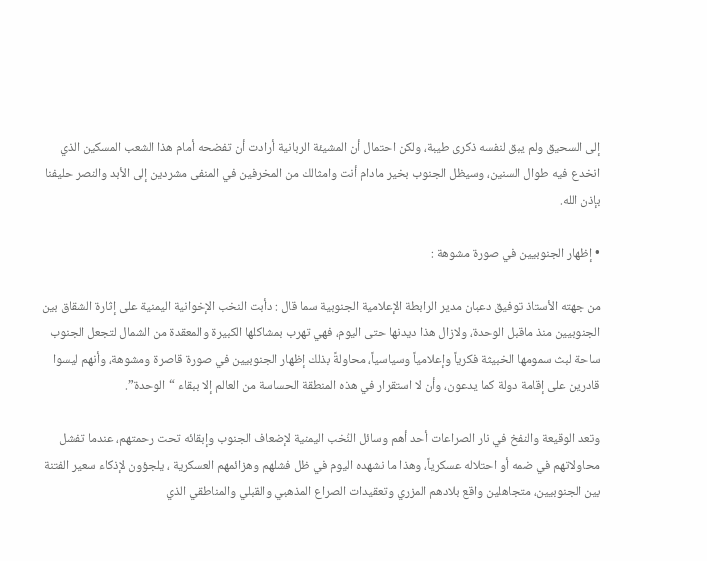إلى السحيق ولم يبق لنفسه ذكرى طيبة، ولكن احتمال أن المشيئة الربانية أرادت أن تفضحه أمام هذا الشعب المسكين الذي انخدع فيه طوال السنين، وسيظل الجنوب بخير مادام أنت وامثالك من المخرفين في المنفى مشردين إلى الأبد والنصر حليفنا بإذن الله.

• إظهار الجنوبيين في صورة مشوهة :

من جهته الأستاذ توفيق دعبان مدير الرابطة الإعلامية الجنوبية سما قال : دأبت النخب الإخوانية اليمنية على إثارة الشقاق بين الجنوبيين منذ ماقبل الوحدة، ولازال هذا ديدنها حتى اليوم، فهي تهرب بمشاكلها الكبيرة والمعقدة من الشمال لتجعل الجنوب ساحة لبث سمومها الخبيثة فكرياً وإعلامياً وسياسياً، محاولةً بذلك إظهار الجنوبيين في صورة قاصرة ومشوهة، وأنهم ليسوا قادرين على إقامة دولة كما يدعون، وأن لا استقرار في هذه المنطقة الحساسة من العالم إلا ببقاء “الوحدة”.

وتعد الوقيعة والنفخ في نار الصراعات أحد أهم وسائل النُخب اليمنية لإضعاف الجنوب وإبقائه تحت رحمتهم، عندما تفشل محاولاتهم في ضمه أو احتلاله عسكرياً، وهذا ما نشهده اليوم في ظل فشلهم وهزائمهم العسكرية ، يلجؤون لإذكاء سعير الفتنة بين الجنوبيين، متجاهلين واقع بلادهم المزري وتعقيدات الصراع المذهبي والقبلي والمناطقي الذي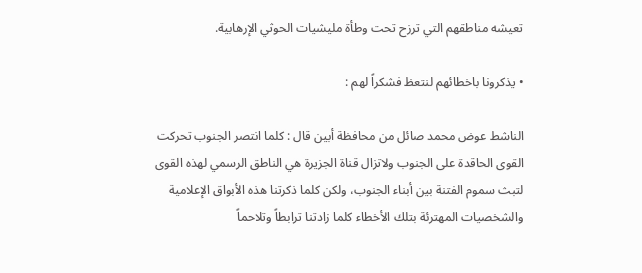تعيشه مناطقهم التي ترزح تحت وطأة مليشيات الحوثي الإرهابية.

• يذكرونا باخطائهم لنتعظ فشكراً لهم :

الناشط عوض محمد صائل من محافظة أبين قال : كلما انتصر الجنوب تحركت القوى الحاقدة على الجنوب ولاتزال قناة الجزيرة هي الناطق الرسمي لهذه القوى لتبث سموم الفتنة بين أبناء الجنوب، ولكن كلما ذكرتنا هذه الأبواق الإعلامية والشخصيات المهترئة بتلك الأخطاء كلما زادتنا ترابطاً وتلاحماً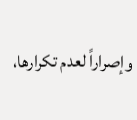وإصراراً لعدم تكرارها،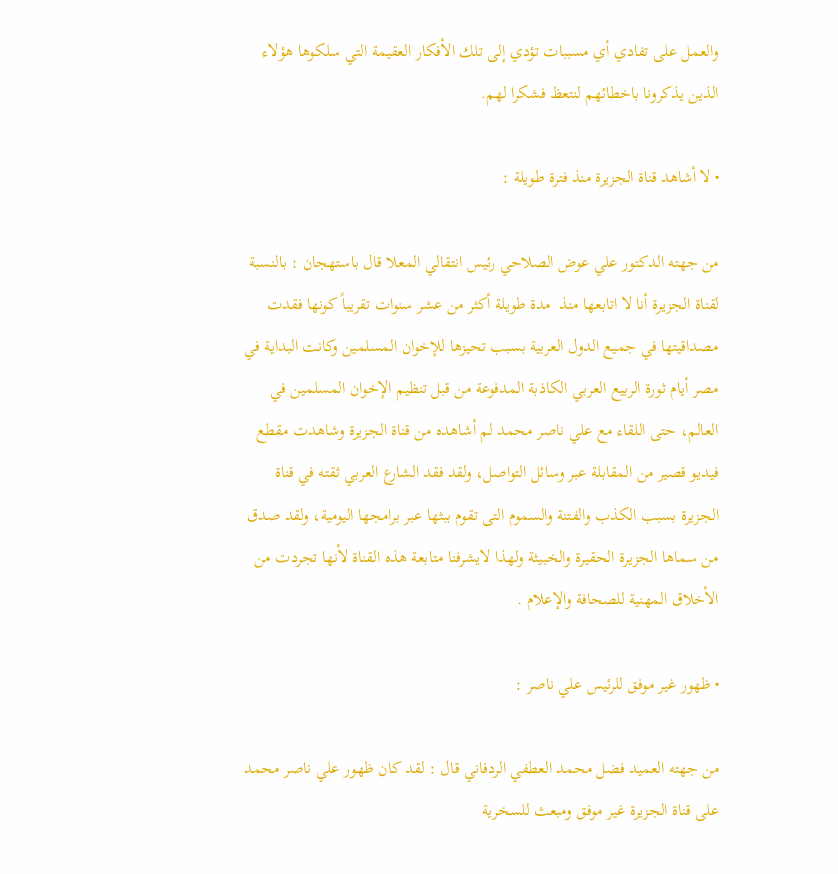والعمل على تفادي أي مسببات تؤدي إلى تلك الأفكار العقيمة التي سلكوها هؤلاء الذين يذكرونا باخطائهم لنتعظ فشكرا لهم.

• لا أشاهد قناة الجزيرة منذ فترة طويلة :

من جهته الدكتور علي عوض الصلاحي رئيس انتقالي المعلا قال باستهجان : بالنسبة لقناة الجزيرة أنا لا اتابعها منذ  مدة طويلة أكثر من عشر سنوات تقريباً كونها فقدت مصداقيتها في جميع الدول العربية بسبب تحيزها للإخوان المسلمين وكانت البداية في مصر أيام ثورة الربيع العربي الكاذبة المدفوعة من قبل تنظيم الإخوان المسلمين في العالم، حتى اللقاء مع علي ناصر محمد لم أشاهده من قناة الجزيرة وشاهدت مقطع فيديو قصير من المقابلة عبر وسائل التواصل، ولقد فقد الشارع العربي ثقته في قناة الجزيرة بسبب الكذب والفتنة والسموم التى تقوم ببثها عبر برامجها اليومية، ولقد صدق من سماها الجزيرة الحقيرة والخبيثة ولهذا لايشرفنا متابعة هذه القناة لأنها تجردت من الأخلاق المهنية للصحافة والإعلام .

• ظهور غير موفق للرئيس علي ناصر :

من جهته العميد فضل محمد العطفي الردفاني قال : لقد كان ظهور علي ناصر محمد على قناة الجزيرة غير موفق ومبعث للسخرية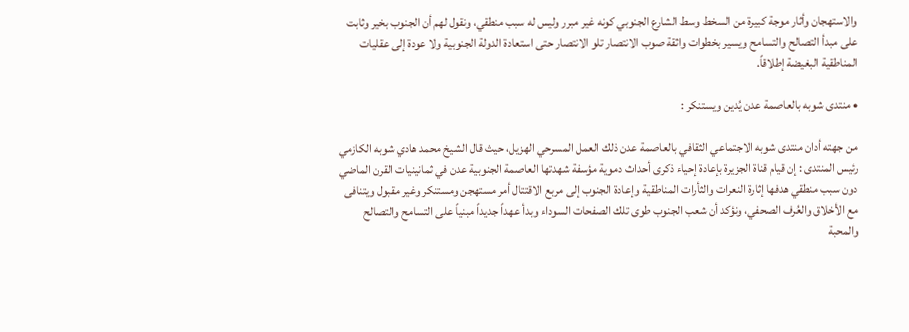والاستهجان وأثار موجة كبيرة من السخط وسط الشارع الجنوبي كونه غير مبرر وليس له سبب منطقي، ونقول لهم أن الجنوب بخير وثابت على مبدأ التصالح والتسامح ويسير بخطوات واثقة صوب الانتصار تلو الانتصار حتى استعادة الدولة الجنوبية ولا عودة إلى عقليات المناطقية البغيضة إطلاقاً.

• منتدى شوبه بالعاصمة عدن يُدين ويستنكر :

من جهته أدان منتدى شوبه الاجتماعي الثقافي بالعاصمة عدن ذلك العمل المسرحي الهزيل، حيث قال الشيخ محمد هادي شوبه الكازمي رئيس المنتدى : إن قيام قناة الجزيرة بإعادة إحياء ذكرى أحداث دموية مؤسفة شهدتها العاصمة الجنوبية عدن في ثمانينيات القرن الماضي دون سبب منطقي هدفها إثارة النعرات والثأرات المناطقية وإعادة الجنوب إلى مربع الاقتتال أمر مستهجن ومستنكر وغير مقبول ويتنافى مع الأخلاق والعُرف الصحفي، ونؤكد أن شعب الجنوب طوى تلك الصفحات السوداء وبدأ عهداً جديداً مبنياً على التسامح والتصالح  والمحبة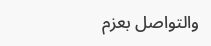والتواصل بعزم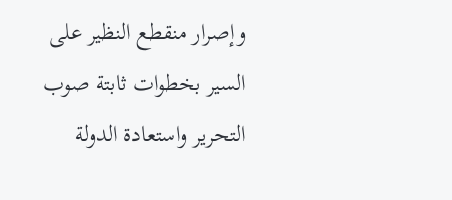وإصرار منقطع النظير على السير بخطوات ثابتة صوب التحرير واستعادة الدولة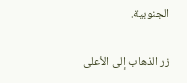الجنوبية.

زر الذهاب إلى الأعلى